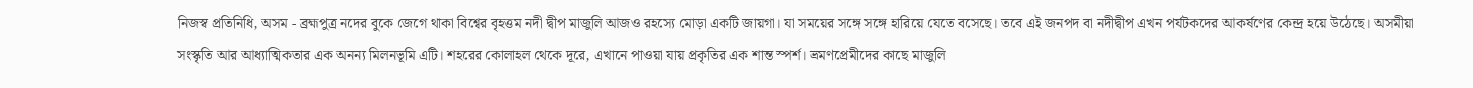নিজস্ব প্রতিনিধি, অসম - ব্রহ্মপুত্র নদের বুকে জেগে থাকা বিশ্বের বৃহত্তম নদী দ্বীপ মাজুলি আজও রহস্যে মোড়া একটি জায়গা। যা সময়ের সঙ্গে সঙ্গে হারিয়ে যেতে বসেছে। তবে এই জনপদ বা নদীদ্বীপ এখন পর্যটকদের আকর্ষণের কেন্দ্র হয়ে উঠেছে। অসমীয়া সংস্কৃতি আর আধ্যাত্মিকতার এক অনন্য মিলনভূমি এটি। শহরের কোলাহল থেকে দূরে, এখানে পাওয়া যায় প্রকৃতির এক শান্ত স্পর্শ। ভ্রমণপ্রেমীদের কাছে মাজুলি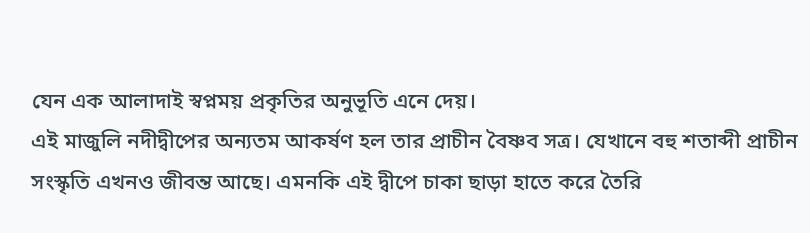যেন এক আলাদাই স্বপ্নময় প্রকৃতির অনুভূতি এনে দেয়।
এই মাজুলি নদীদ্বীপের অন্যতম আকর্ষণ হল তার প্রাচীন বৈষ্ণব সত্র। যেখানে বহু শতাব্দী প্রাচীন সংস্কৃতি এখনও জীবন্ত আছে। এমনকি এই দ্বীপে চাকা ছাড়া হাতে করে তৈরি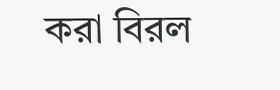করা বিরল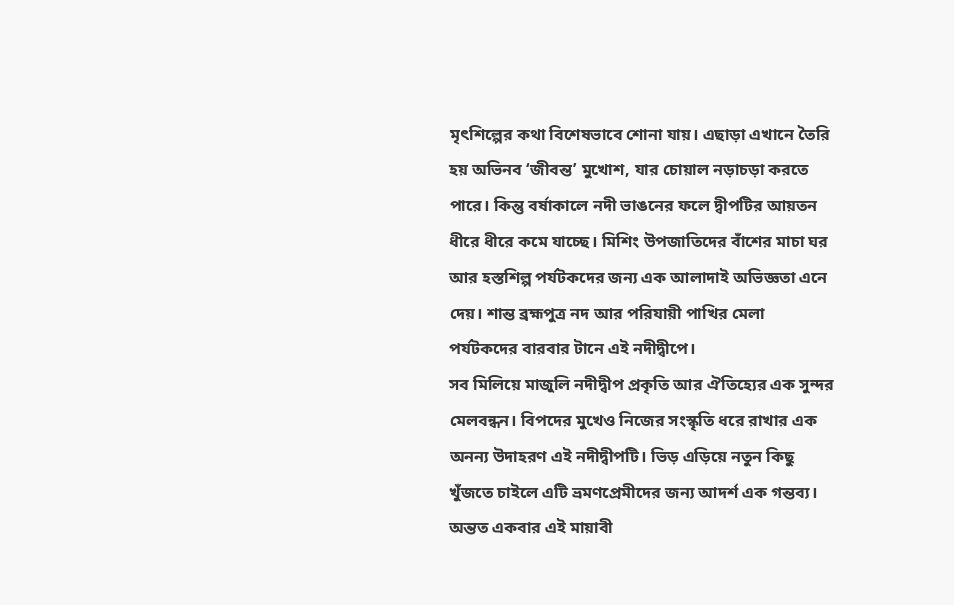মৃৎশিল্পের কথা বিশেষভাবে শোনা যায়। এছাড়া এখানে তৈরি হয় অভিনব ‘জীবন্ত’ মুখোশ, যার চোয়াল নড়াচড়া করতে পারে। কিন্তু বর্ষাকালে নদী ভাঙনের ফলে দ্বীপটির আয়তন ধীরে ধীরে কমে যাচ্ছে। মিশিং উপজাতিদের বাঁশের মাচা ঘর আর হস্তশিল্প পর্যটকদের জন্য এক আলাদাই অভিজ্ঞতা এনে দেয়। শান্ত ব্রহ্মপুত্র নদ আর পরিযায়ী পাখির মেলা পর্যটকদের বারবার টানে এই নদীদ্বীপে।
সব মিলিয়ে মাজুলি নদীদ্বীপ প্রকৃতি আর ঐতিহ্যের এক সুন্দর মেলবন্ধন। বিপদের মুখেও নিজের সংস্কৃতি ধরে রাখার এক অনন্য উদাহরণ এই নদীদ্বীপটি। ভিড় এড়িয়ে নতুন কিছু খুঁজতে চাইলে এটি ভ্রমণপ্রেমীদের জন্য আদর্শ এক গন্তব্য। অন্তত একবার এই মায়াবী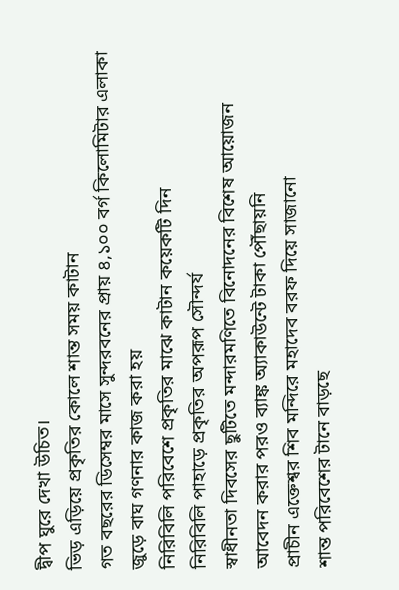দ্বীপ ঘুরে দেখা উচিত।
ভিড় এড়িয়ে প্রকৃতির কোলে শান্ত সময় কাটান
গত বছরের ডিসেম্বর মাসে সুন্দরবনের প্রায় ৪,১০০ বর্গ কিলোমিটার এলাকা জুড়ে বাঘ গণনার কাজ করা হয়
নিরিবিলি পরিবেশে প্রকৃতির মাঝে কাটান কয়েকটি দিন
নিরিবিলি পাহাড়ে প্রকৃতির অপরূপ সৌন্দর্য
স্বাধীনতা দিবসের ছুটিতে মন্দারমণিতে বিনোদনের বিশেষ আয়োজন
আবেদন করার পরও ব্যাঙ্ক অ্যাকাউন্টে টাকা পৌঁছায়নি
প্রাচীন এক্তেশ্বর শিব মন্দিরে মহাদেব বরফ দিয়ে সাজানো
শান্ত পরিবেশের টানে বাড়ছে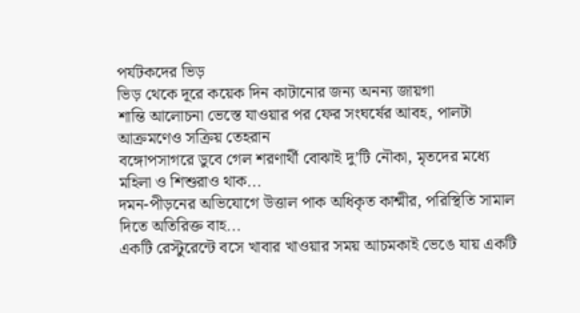পর্যটকদের ভিড়
ভিড় থেকে দূরে কয়েক দিন কাটানোর জন্য অনন্য জায়গা
শান্তি আলোচনা ভেস্তে যাওয়ার পর ফের সংঘর্ষের আবহ, পালটা আক্রমণেও সক্রিয় তেহরান
বঙ্গোপসাগরে ডুবে গেল শরণার্থী বোঝাই দু’টি নৌকা, মৃতদের মধ্যে মহিলা ও শিশুরাও থাক...
দমন-পীড়নের অভিযোগে উত্তাল পাক অধিকৃত কাশ্মীর, পরিস্থিতি সামাল দিতে অতিরিক্ত বাহ...
একটি রেস্টুরেন্টে বসে খাবার খাওয়ার সময় আচমকাই ভেঙে যায় একটি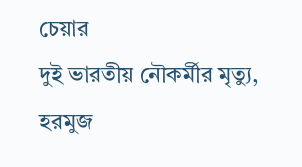চেয়ার
দুই ভারতীয় নৌকর্মীর মৃত্যু, হরমুজ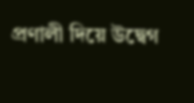প্রণালী দিয়ে উদ্বেগ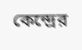কেন্দ্রের